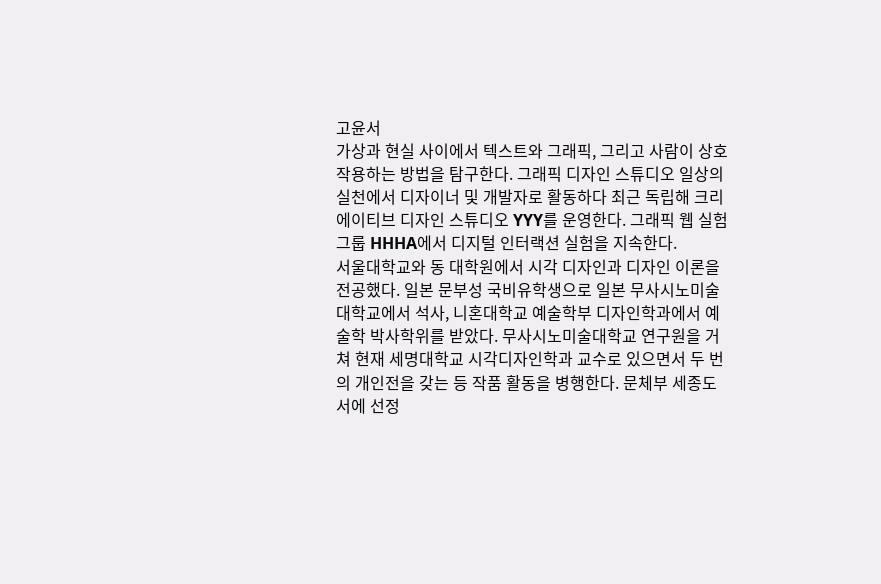고윤서
가상과 현실 사이에서 텍스트와 그래픽, 그리고 사람이 상호 작용하는 방법을 탐구한다. 그래픽 디자인 스튜디오 일상의실천에서 디자이너 및 개발자로 활동하다 최근 독립해 크리에이티브 디자인 스튜디오 YYY를 운영한다. 그래픽 웹 실험 그룹 HHHA에서 디지털 인터랙션 실험을 지속한다.
서울대학교와 동 대학원에서 시각 디자인과 디자인 이론을 전공했다. 일본 문부성 국비유학생으로 일본 무사시노미술대학교에서 석사, 니혼대학교 예술학부 디자인학과에서 예술학 박사학위를 받았다. 무사시노미술대학교 연구원을 거쳐 현재 세명대학교 시각디자인학과 교수로 있으면서 두 번의 개인전을 갖는 등 작품 활동을 병행한다. 문체부 세종도서에 선정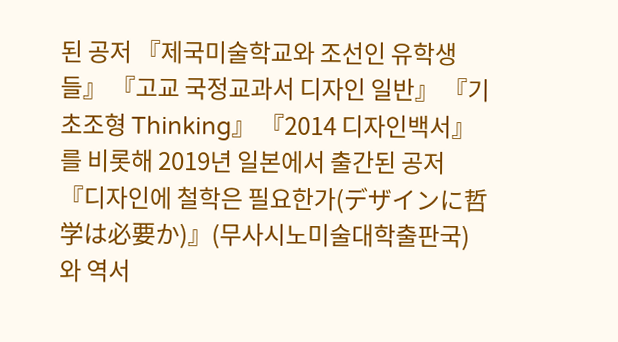된 공저 『제국미술학교와 조선인 유학생들』 『고교 국정교과서 디자인 일반』 『기초조형 Thinking』 『2014 디자인백서』를 비롯해 2019년 일본에서 출간된 공저 『디자인에 철학은 필요한가(デザインに哲学は必要か)』(무사시노미술대학출판국)와 역서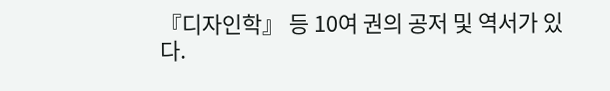『디자인학』 등 10여 권의 공저 및 역서가 있다.